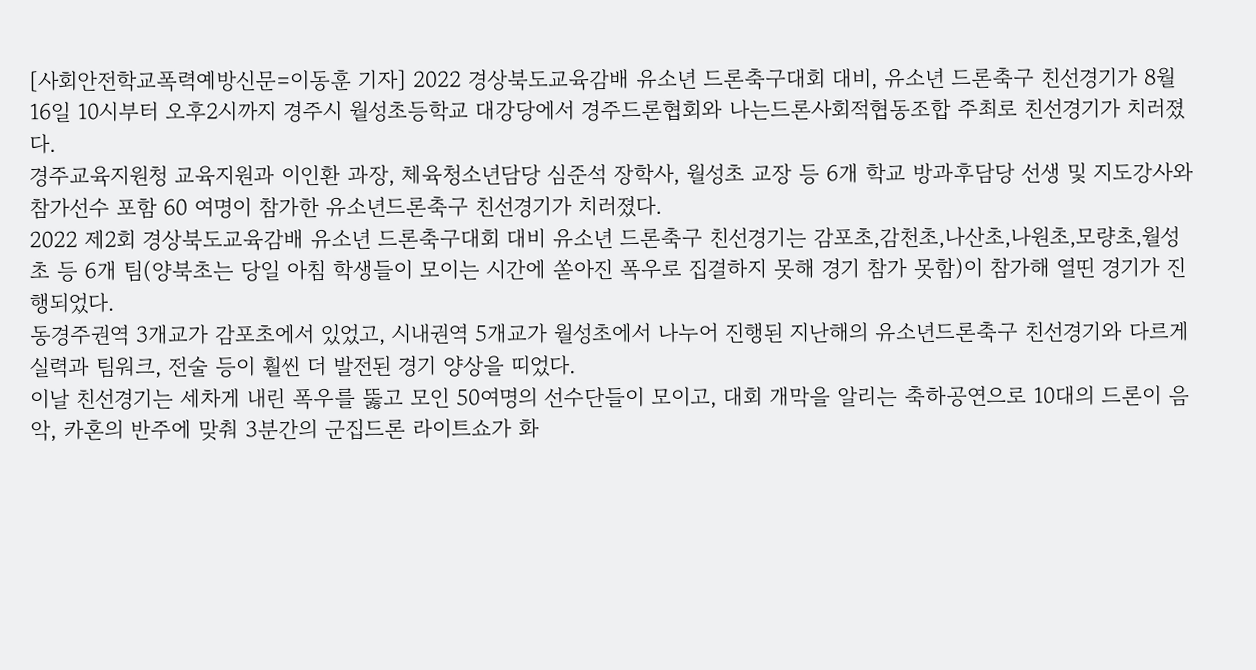[사회안전학교폭력예방신문=이동훈 기자] 2022 경상북도교육감배 유소년 드론축구대회 대비, 유소년 드론축구 친선경기가 8월 16일 10시부터 오후2시까지 경주시 월성초등학교 대강당에서 경주드론협회와 나는드론사회적협동조합 주최로 친선경기가 치러졌다.
경주교육지원청 교육지원과 이인환 과장, 체육청소년담당 심준석 장학사, 월성초 교장 등 6개 학교 방과후담당 선생 및 지도강사와 참가선수 포함 60 여명이 참가한 유소년드론축구 친선경기가 치러졌다.
2022 제2회 경상북도교육감배 유소년 드론축구대회 대비 유소년 드론축구 친선경기는 감포초,감천초,나산초,나원초,모량초,월성초 등 6개 팀(양북초는 당일 아침 학생들이 모이는 시간에 쏟아진 폭우로 집결하지 못해 경기 참가 못함)이 참가해 열띤 경기가 진행되었다.
동경주권역 3개교가 감포초에서 있었고, 시내권역 5개교가 월성초에서 나누어 진행된 지난해의 유소년드론축구 친선경기와 다르게 실력과 팀워크, 전술 등이 훨씬 더 발전된 경기 양상을 띠었다.
이날 친선경기는 세차게 내린 폭우를 뚫고 모인 50여명의 선수단들이 모이고, 대회 개막을 알리는 축하공연으로 10대의 드론이 음악, 카혼의 반주에 맞춰 3분간의 군집드론 라이트쇼가 화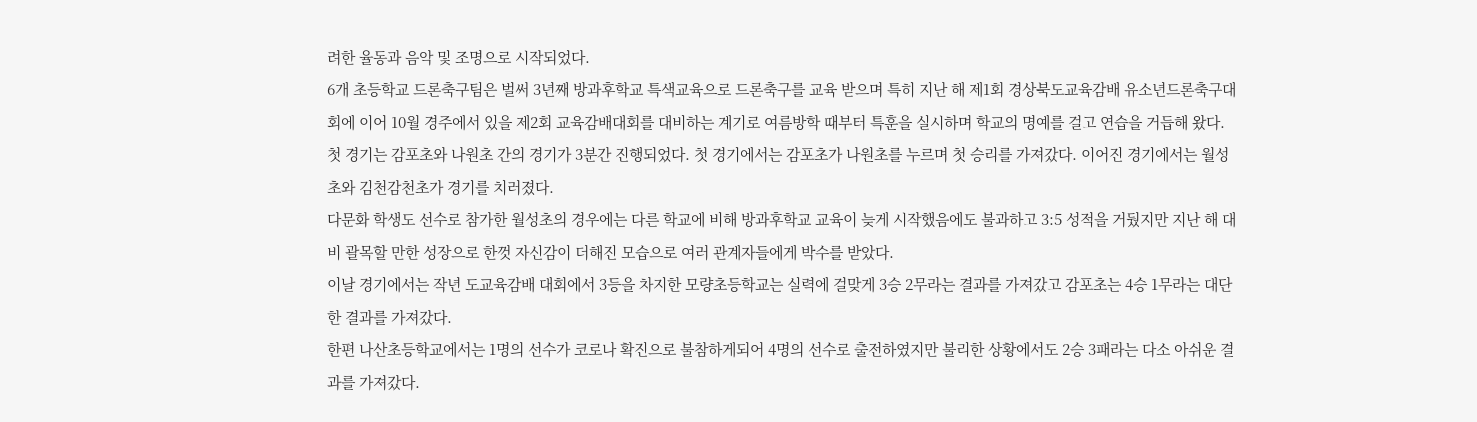려한 율동과 음악 및 조명으로 시작되었다.
6개 초등학교 드론축구팀은 벌써 3년째 방과후학교 특색교육으로 드론축구를 교육 받으며 특히 지난 해 제1회 경상북도교육감배 유소년드론축구대회에 이어 10월 경주에서 있을 제2회 교육감배대회를 대비하는 계기로 여름방학 때부터 특훈을 실시하며 학교의 명예를 걸고 연습을 거듭해 왔다.
첫 경기는 감포초와 나원초 간의 경기가 3분간 진행되었다. 첫 경기에서는 감포초가 나원초를 누르며 첫 승리를 가져갔다. 이어진 경기에서는 월성초와 김천감천초가 경기를 치러졌다.
다문화 학생도 선수로 참가한 월성초의 경우에는 다른 학교에 비해 방과후학교 교육이 늦게 시작했음에도 불과하고 3:5 성적을 거뒀지만 지난 해 대비 괄목할 만한 성장으로 한껏 자신감이 더해진 모습으로 여러 관계자들에게 박수를 받았다.
이날 경기에서는 작년 도교육감배 대회에서 3등을 차지한 모량초등학교는 실력에 걸맞게 3승 2무라는 결과를 가져갔고 감포초는 4승 1무라는 대단한 결과를 가져갔다.
한편 나산초등학교에서는 1명의 선수가 코로나 확진으로 불참하게되어 4명의 선수로 출전하였지만 불리한 상황에서도 2승 3패라는 다소 아쉬운 결과를 가져갔다.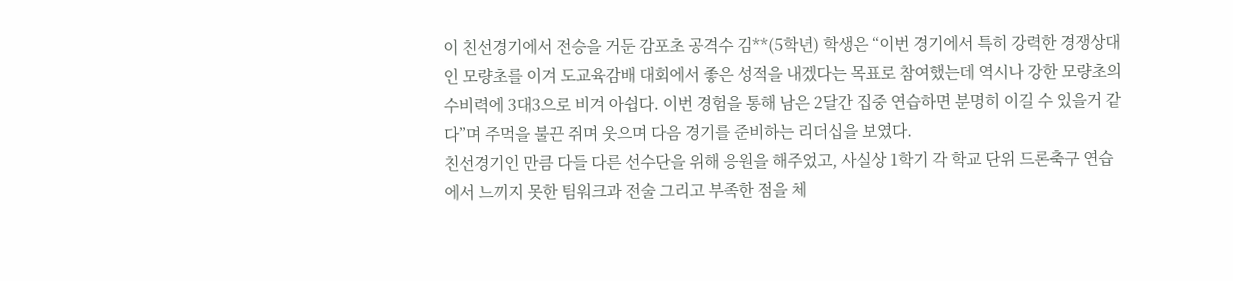이 친선경기에서 전승을 거둔 감포초 공격수 김**(5학년) 학생은 “이번 경기에서 특히 강력한 경쟁상대인 모량초를 이겨 도교육감배 대회에서 좋은 성적을 내겠다는 목표로 참여했는데 역시나 강한 모량초의 수비력에 3대3으로 비겨 아쉽다. 이번 경험을 통해 남은 2달간 집중 연습하면 분명히 이길 수 있을거 같다”며 주먹을 불끈 쥐며 웃으며 다음 경기를 준비하는 리더십을 보였다.
친선경기인 만큼 다들 다른 선수단을 위해 응원을 해주었고, 사실상 1학기 각 학교 단위 드론축구 연습에서 느끼지 못한 팀워크과 전술 그리고 부족한 점을 체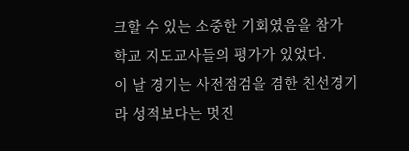크할 수 있는 소중한 기회였음을 참가 학교 지도교사들의 평가가 있었다.
이 날 경기는 사전점검을 겸한 친선경기라 성적보다는 멋진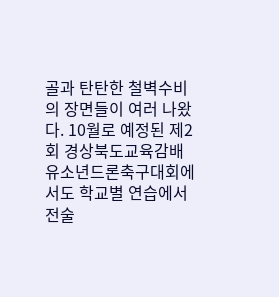골과 탄탄한 철벽수비의 장면들이 여러 나왔다. 10월로 예정된 제2회 경상북도교육감배 유소년드론축구대회에서도 학교별 연습에서 전술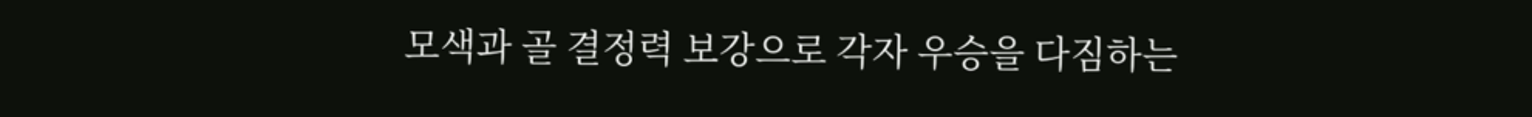모색과 골 결정력 보강으로 각자 우승을 다짐하는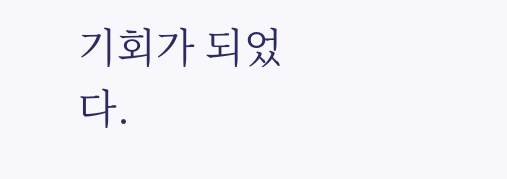기회가 되었다.